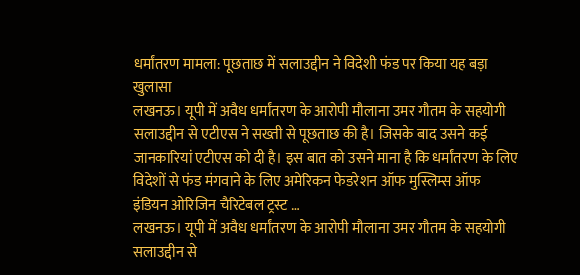धर्मांतरण मामला: पूछताछ में सलाउद्दीन ने विदेशी फंड पर किया यह बड़ा खुलासा
लखनऊ। यूपी में अवैध धर्मांतरण के आरोपी मौलाना उमर गौतम के सहयोगी सलाउद्दीन से एटीएस ने सख्ती से पूछताछ की है। जिसके बाद उसने कई जानकारियां एटीएस को दी है। इस बात को उसने माना है कि धर्मांतरण के लिए विदेशों से फंड मंगवाने के लिए अमेरिकन फेडरेशन ऑफ मुस्लिम्स ऑफ इंडियन ओरिजिन चैरिटेबल ट्रस्ट …
लखनऊ। यूपी में अवैध धर्मांतरण के आरोपी मौलाना उमर गौतम के सहयोगी सलाउद्दीन से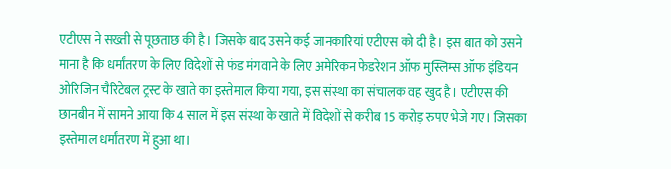एटीएस ने सख्ती से पूछताछ की है। जिसके बाद उसने कई जानकारियां एटीएस को दी है। इस बात को उसने माना है कि धर्मांतरण के लिए विदेशों से फंड मंगवाने के लिए अमेरिकन फेडरेशन ऑफ मुस्लिम्स ऑफ इंडियन ओरिजिन चैरिटेबल ट्रस्ट के खाते का इस्तेमाल किया गया, इस संस्था का संचालक वह खुद है। एटीएस की छानबीन में सामने आया कि 4 साल में इस संस्था के खाते में विदेशों से करीब 15 करोड़ रुपए भेजे गए। जिसका इस्तेमाल धर्मांतरण में हुआ था।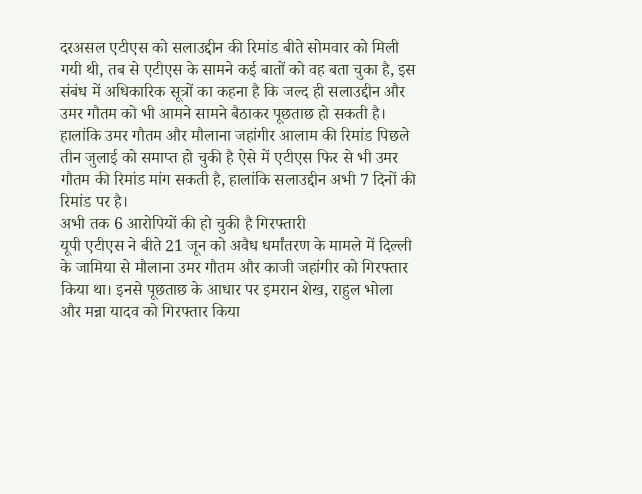दरअसल एटीएस को सलाउद्दीन की रिमांड बीते सोमवार को मिली गयी थी, तब से एटीएस के सामने कई बातों को वह बता चुका है, इस संबंध में अधिकारिक सूत्रों का कहना है कि जल्द ही सलाउद्दीन और उमर गौतम को भी आमने सामने बैठाकर पूछताछ हो सकती है। हालांकि उमर गौतम और मौलाना जहांगीर आलाम की रिमांड पिछले तीन जुलाई को समाप्त हो चुकी है ऐसे में एटीएस फिर से भी उमर गौतम की रिमांड मांग सकती है, हालांकि सलाउद्दीन अभी 7 दिनों की रिमांड पर है।
अभी तक 6 आरोपियों की हो चुकी है गिरफ्तारी
यूपी एटीएस ने बीते 21 जून को अवैध धर्मांतरण के मामले में दिल्ली के जामिया से मौलाना उमर गौतम और काजी जहांगीर को गिरफ्तार किया था। इनसे पूछताछ के आधार पर इमरान शेख, राहुल भोला और मन्ना यादव को गिरफ्तार किया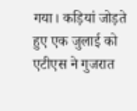गया। कड़ियां जोड़ते हुए एक जुलाई को एटीएस ने गुजरात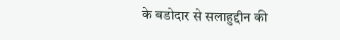के बडोदार से सलाहुद्दीन की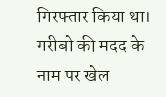गिरफ्तार किया था।
गरीबो की मदद के नाम पर खेल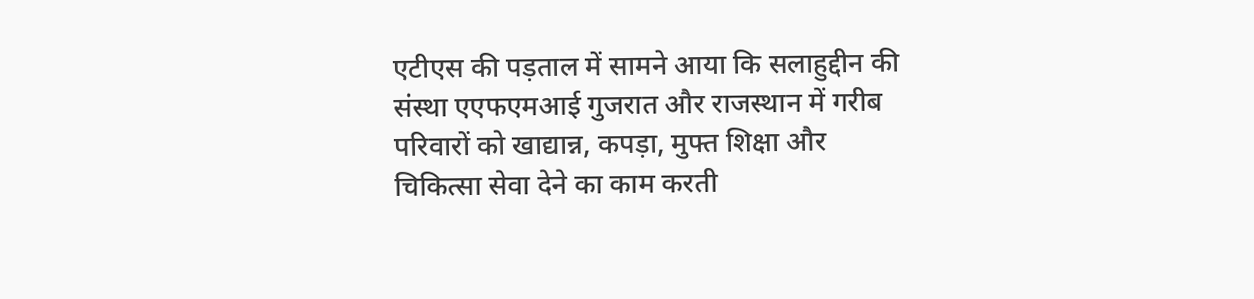एटीएस की पड़ताल में सामने आया कि सलाहुद्दीन की संस्था एएफएमआई गुजरात और राजस्थान में गरीब परिवारों को खाद्यान्न, कपड़ा, मुफ्त शिक्षा और चिकित्सा सेवा देने का काम करती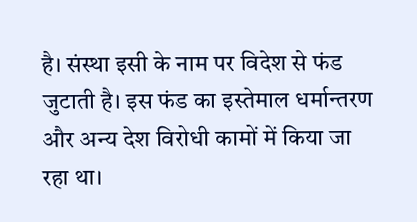है। संस्था इसी के नाम पर विदेश से फंड जुटाती है। इस फंड का इस्तेमाल धर्मान्तरण और अन्य देश विरोधी कामों में किया जा रहा था।